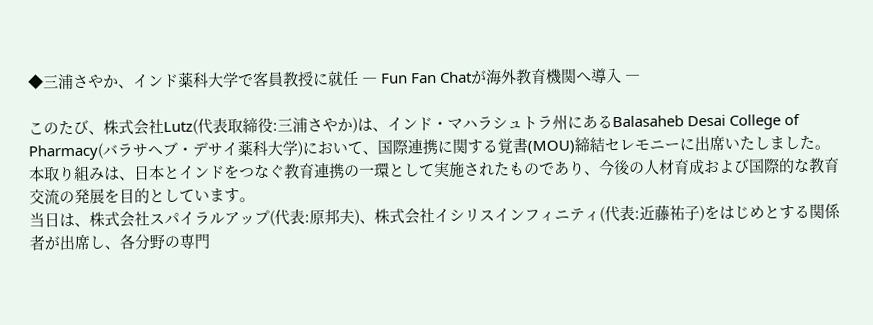◆三浦さやか、インド薬科大学で客員教授に就任 ― Fun Fan Chatが海外教育機関へ導入 ―

このたび、株式会社Lutz(代表取締役:三浦さやか)は、インド・マハラシュトラ州にあるBalasaheb Desai College of Pharmacy(バラサヘブ・デサイ薬科大学)において、国際連携に関する覚書(MOU)締結セレモニーに出席いたしました。
本取り組みは、日本とインドをつなぐ教育連携の一環として実施されたものであり、今後の人材育成および国際的な教育交流の発展を目的としています。
当日は、株式会社スパイラルアップ(代表:原邦夫)、株式会社イシリスインフィニティ(代表:近藤祐子)をはじめとする関係者が出席し、各分野の専門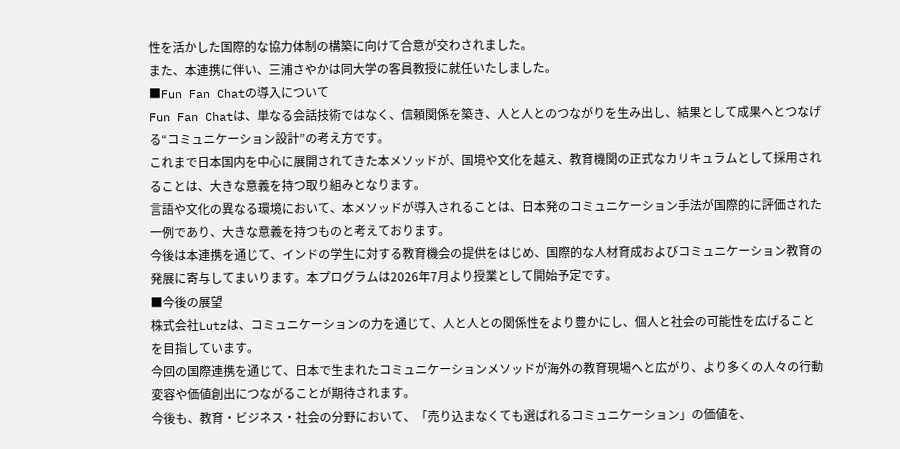性を活かした国際的な協力体制の構築に向けて合意が交わされました。
また、本連携に伴い、三浦さやかは同大学の客員教授に就任いたしました。
■Fun Fan Chatの導入について
Fun Fan Chatは、単なる会話技術ではなく、信頼関係を築き、人と人とのつながりを生み出し、結果として成果へとつなげる“コミュニケーション設計”の考え方です。
これまで日本国内を中心に展開されてきた本メソッドが、国境や文化を越え、教育機関の正式なカリキュラムとして採用されることは、大きな意義を持つ取り組みとなります。
言語や文化の異なる環境において、本メソッドが導入されることは、日本発のコミュニケーション手法が国際的に評価された一例であり、大きな意義を持つものと考えております。
今後は本連携を通じて、インドの学生に対する教育機会の提供をはじめ、国際的な人材育成およびコミュニケーション教育の発展に寄与してまいります。本プログラムは2026年7月より授業として開始予定です。
■今後の展望
株式会社Lutzは、コミュニケーションの力を通じて、人と人との関係性をより豊かにし、個人と社会の可能性を広げることを目指しています。
今回の国際連携を通じて、日本で生まれたコミュニケーションメソッドが海外の教育現場へと広がり、より多くの人々の行動変容や価値創出につながることが期待されます。
今後も、教育・ビジネス・社会の分野において、「売り込まなくても選ばれるコミュニケーション」の価値を、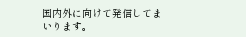国内外に向けて発信してまいります。